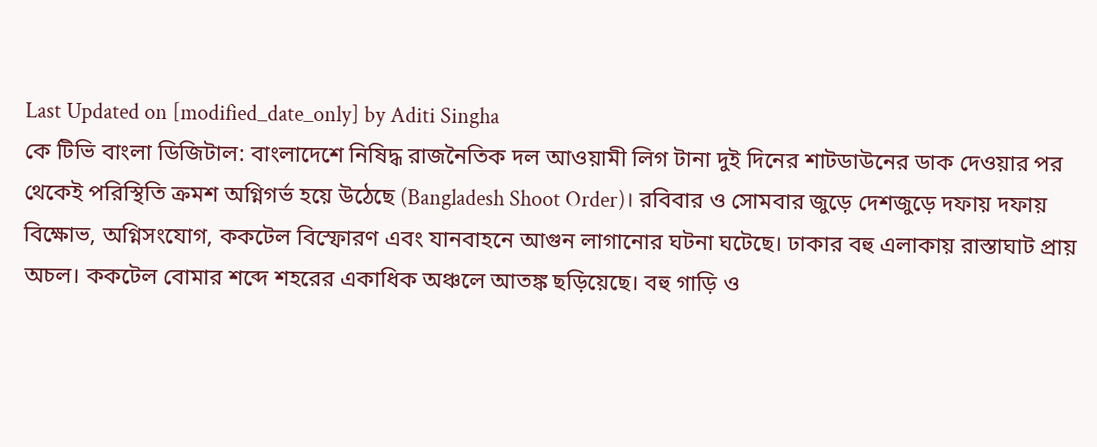Last Updated on [modified_date_only] by Aditi Singha
কে টিভি বাংলা ডিজিটাল: বাংলাদেশে নিষিদ্ধ রাজনৈতিক দল আওয়ামী লিগ টানা দুই দিনের শাটডাউনের ডাক দেওয়ার পর থেকেই পরিস্থিতি ক্রমশ অগ্নিগর্ভ হয়ে উঠেছে (Bangladesh Shoot Order)। রবিবার ও সোমবার জুড়ে দেশজুড়ে দফায় দফায় বিক্ষোভ, অগ্নিসংযোগ, ককটেল বিস্ফোরণ এবং যানবাহনে আগুন লাগানোর ঘটনা ঘটেছে। ঢাকার বহু এলাকায় রাস্তাঘাট প্রায় অচল। ককটেল বোমার শব্দে শহরের একাধিক অঞ্চলে আতঙ্ক ছড়িয়েছে। বহু গাড়ি ও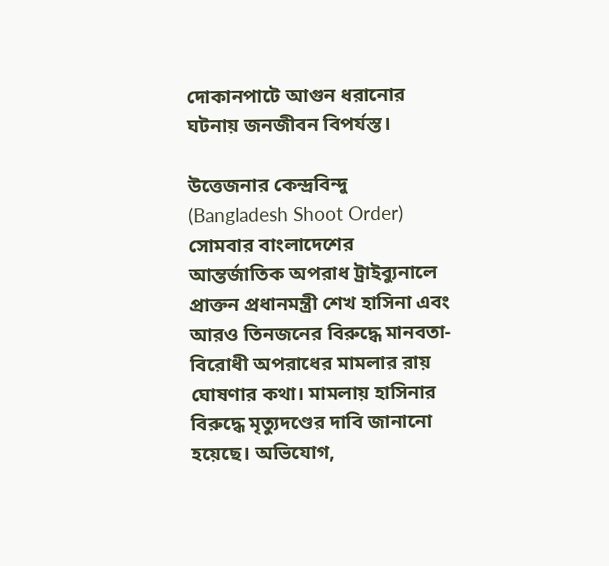দোকানপাটে আগুন ধরানোর ঘটনায় জনজীবন বিপর্যস্ত।

উত্তেজনার কেন্দ্রবিন্দু (Bangladesh Shoot Order)
সোমবার বাংলাদেশের আন্তর্জাতিক অপরাধ ট্রাইব্যুনালে প্রাক্তন প্রধানমন্ত্রী শেখ হাসিনা এবং আরও তিনজনের বিরুদ্ধে মানবতা-বিরোধী অপরাধের মামলার রায় ঘোষণার কথা। মামলায় হাসিনার বিরুদ্ধে মৃত্যুদণ্ডের দাবি জানানো হয়েছে। অভিযোগ,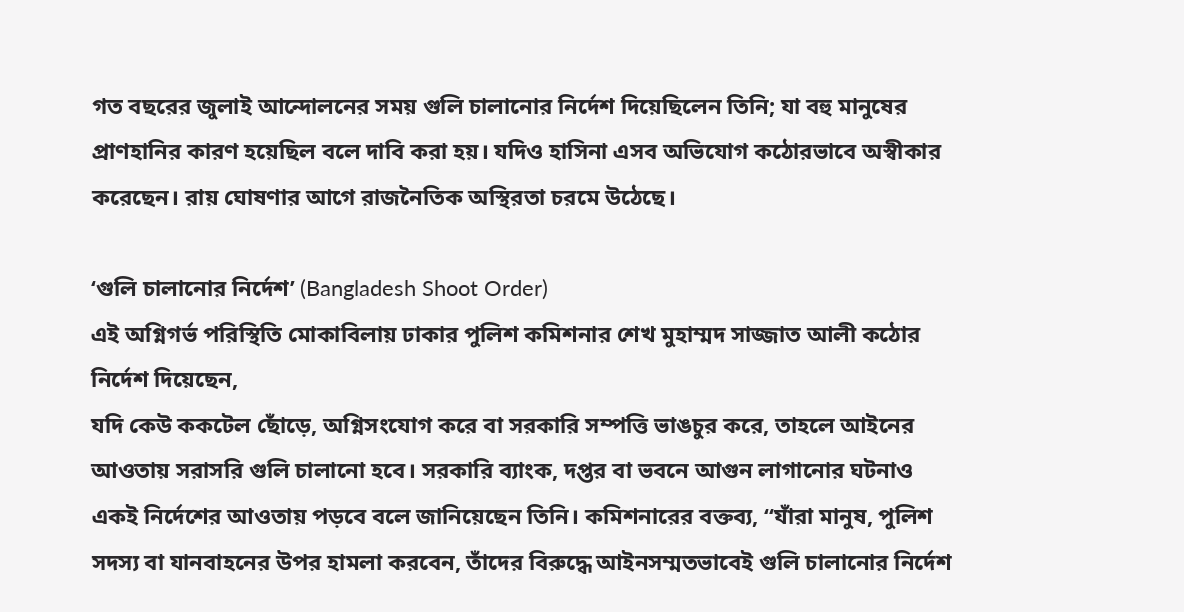গত বছরের জুলাই আন্দোলনের সময় গুলি চালানোর নির্দেশ দিয়েছিলেন তিনি; যা বহু মানুষের প্রাণহানির কারণ হয়েছিল বলে দাবি করা হয়। যদিও হাসিনা এসব অভিযোগ কঠোরভাবে অস্বীকার করেছেন। রায় ঘোষণার আগে রাজনৈতিক অস্থিরতা চরমে উঠেছে।

‘গুলি চালানোর নির্দেশ’ (Bangladesh Shoot Order)
এই অগ্নিগর্ভ পরিস্থিতি মোকাবিলায় ঢাকার পুলিশ কমিশনার শেখ মুহাম্মদ সাজ্জাত আলী কঠোর নির্দেশ দিয়েছেন,
যদি কেউ ককটেল ছোঁড়ে, অগ্নিসংযোগ করে বা সরকারি সম্পত্তি ভাঙচুর করে, তাহলে আইনের আওতায় সরাসরি গুলি চালানো হবে। সরকারি ব্যাংক, দপ্তর বা ভবনে আগুন লাগানোর ঘটনাও একই নির্দেশের আওতায় পড়বে বলে জানিয়েছেন তিনি। কমিশনারের বক্তব্য, “যাঁরা মানুষ, পুলিশ সদস্য বা যানবাহনের উপর হামলা করবেন, তাঁদের বিরুদ্ধে আইনসম্মতভাবেই গুলি চালানোর নির্দেশ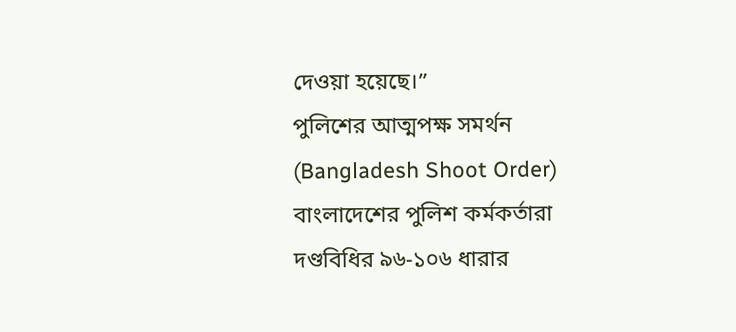দেওয়া হয়েছে।”
পুলিশের আত্মপক্ষ সমর্থন (Bangladesh Shoot Order)
বাংলাদেশের পুলিশ কর্মকর্তারা দণ্ডবিধির ৯৬-১০৬ ধারার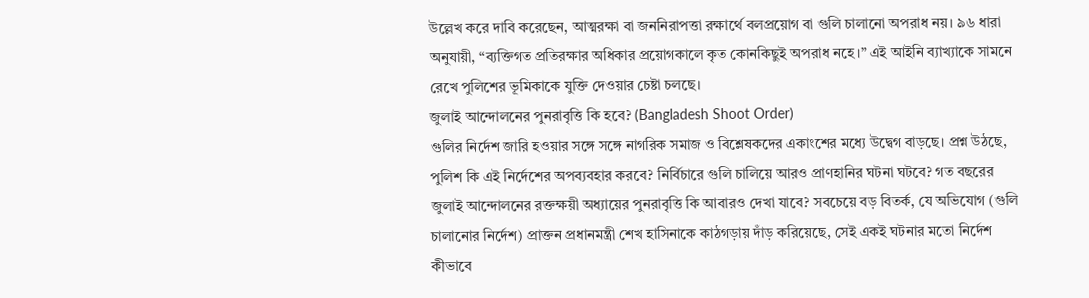উল্লেখ করে দাবি করেছেন, আত্মরক্ষা বা জননিরাপত্তা রক্ষার্থে বলপ্রয়োগ বা গুলি চালানো অপরাধ নয়। ৯৬ ধারা অনুযায়ী, “ব্যক্তিগত প্রতিরক্ষার অধিকার প্রয়োগকালে কৃত কোনকিছুই অপরাধ নহে।” এই আইনি ব্যাখ্যাকে সামনে রেখে পুলিশের ভূমিকাকে যুক্তি দেওয়ার চেষ্টা চলছে।
জুলাই আন্দোলনের পুনরাবৃত্তি কি হবে? (Bangladesh Shoot Order)
গুলির নির্দেশ জারি হওয়ার সঙ্গে সঙ্গে নাগরিক সমাজ ও বিশ্লেষকদের একাংশের মধ্যে উদ্বেগ বাড়ছে। প্রশ্ন উঠছে, পুলিশ কি এই নির্দেশের অপব্যবহার করবে? নির্বিচারে গুলি চালিয়ে আরও প্রাণহানির ঘটনা ঘটবে? গত বছরের জুলাই আন্দোলনের রক্তক্ষয়ী অধ্যায়ের পুনরাবৃত্তি কি আবারও দেখা যাবে? সবচেয়ে বড় বিতর্ক, যে অভিযোগ (গুলি চালানোর নির্দেশ) প্রাক্তন প্রধানমন্ত্রী শেখ হাসিনাকে কাঠগড়ায় দাঁড় করিয়েছে, সেই একই ঘটনার মতো নির্দেশ কীভাবে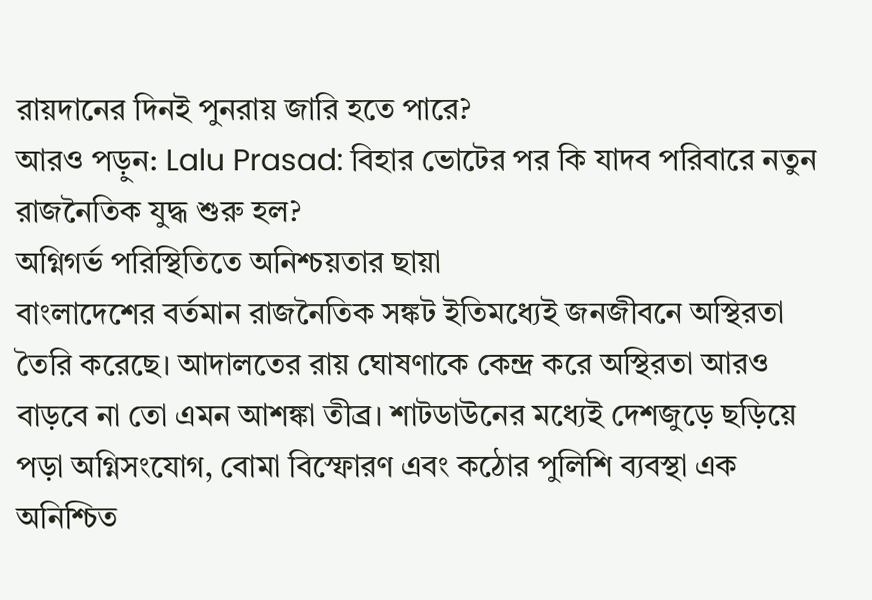রায়দানের দিনই পুনরায় জারি হতে পারে?
আরও পড়ুন: Lalu Prasad: বিহার ভোটের পর কি যাদব পরিবারে নতুন রাজনৈতিক যুদ্ধ শুরু হল?
অগ্নিগর্ভ পরিস্থিতিতে অনিশ্চয়তার ছায়া
বাংলাদেশের বর্তমান রাজনৈতিক সঙ্কট ইতিমধ্যেই জনজীবনে অস্থিরতা তৈরি করেছে। আদালতের রায় ঘোষণাকে কেন্দ্র করে অস্থিরতা আরও বাড়বে না তো এমন আশঙ্কা তীব্র। শাটডাউনের মধ্যেই দেশজুড়ে ছড়িয়ে পড়া অগ্নিসংযোগ, বোমা বিস্ফোরণ এবং কঠোর পুলিশি ব্যবস্থা এক অনিশ্চিত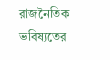রাজনৈতিক ভবিষ্যতের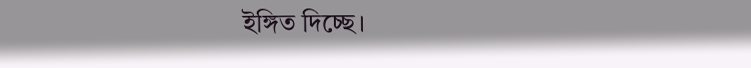ইঙ্গিত দিচ্ছে।